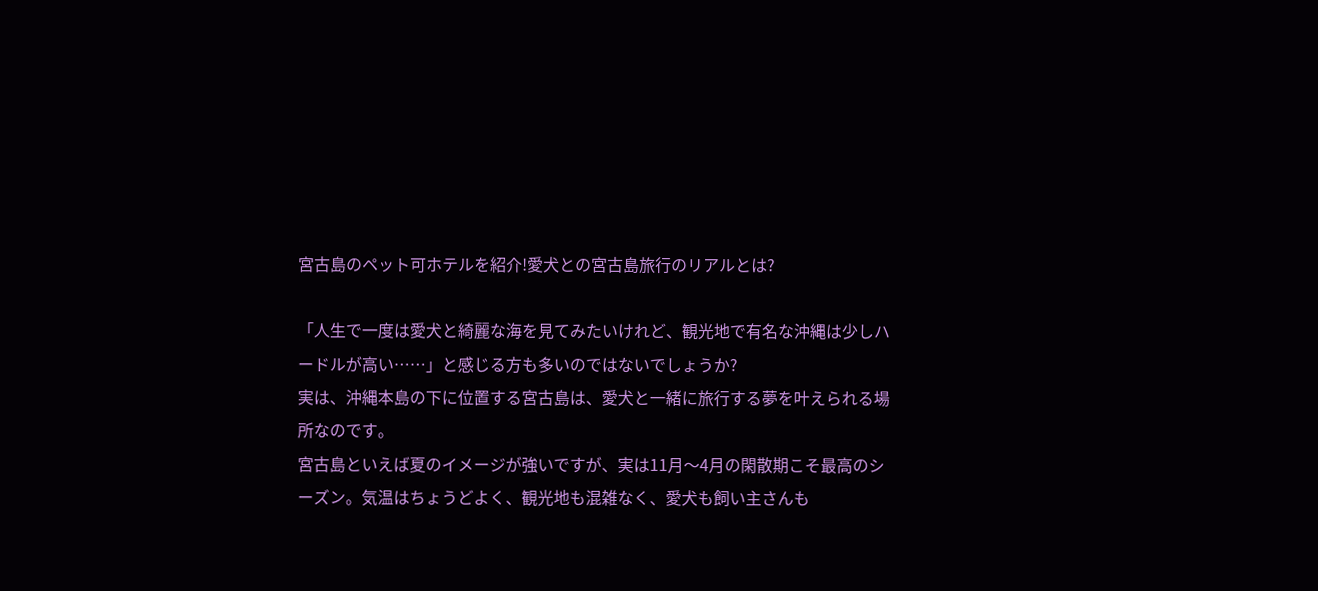宮古島のペット可ホテルを紹介!愛犬との宮古島旅行のリアルとは?

「人生で一度は愛犬と綺麗な海を見てみたいけれど、観光地で有名な沖縄は少しハードルが高い……」と感じる方も多いのではないでしょうか?
実は、沖縄本島の下に位置する宮古島は、愛犬と一緒に旅行する夢を叶えられる場所なのです。
宮古島といえば夏のイメージが強いですが、実は11月〜4月の閑散期こそ最高のシーズン。気温はちょうどよく、観光地も混雑なく、愛犬も飼い主さんも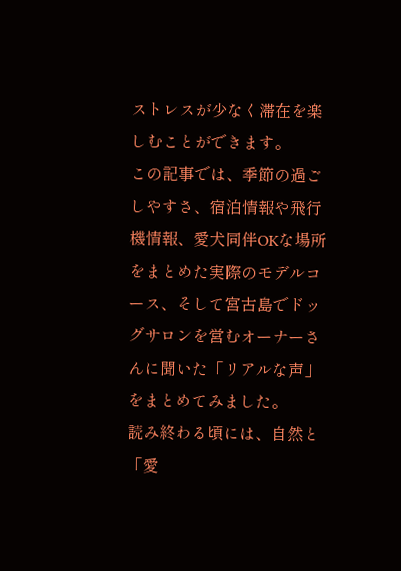ストレスが少なく滞在を楽しむことができます。
この記事では、季節の過ごしやすさ、宿泊情報や飛行機情報、愛犬同伴OKな場所をまとめた実際のモデルコース、そして宮古島でドッグサロンを営むオーナーさんに聞いた「リアルな声」をまとめてみました。
読み終わる頃には、自然と「愛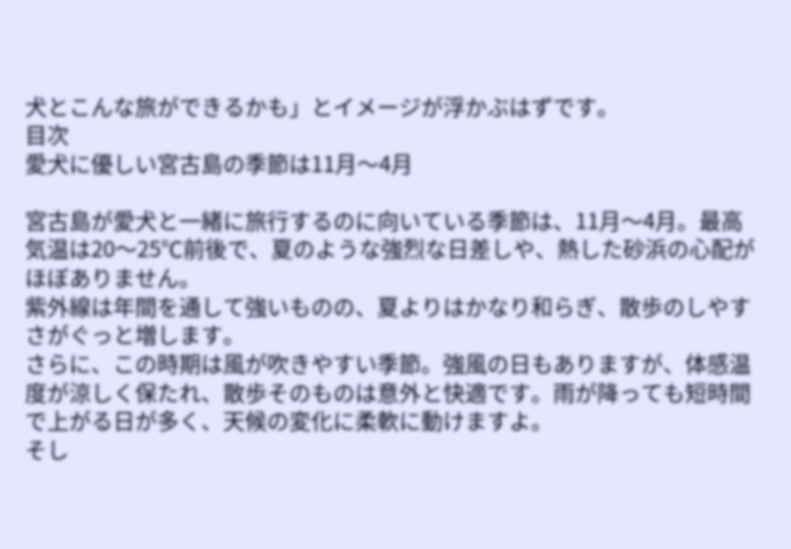犬とこんな旅ができるかも」とイメージが浮かぶはずです。
目次
愛犬に優しい宮古島の季節は11月〜4月

宮古島が愛犬と一緒に旅行するのに向いている季節は、11月〜4月。最高気温は20〜25℃前後で、夏のような強烈な日差しや、熱した砂浜の心配がほぼありません。
紫外線は年間を通して強いものの、夏よりはかなり和らぎ、散歩のしやすさがぐっと増します。
さらに、この時期は風が吹きやすい季節。強風の日もありますが、体感温度が涼しく保たれ、散歩そのものは意外と快適です。雨が降っても短時間で上がる日が多く、天候の変化に柔軟に動けますよ。
そし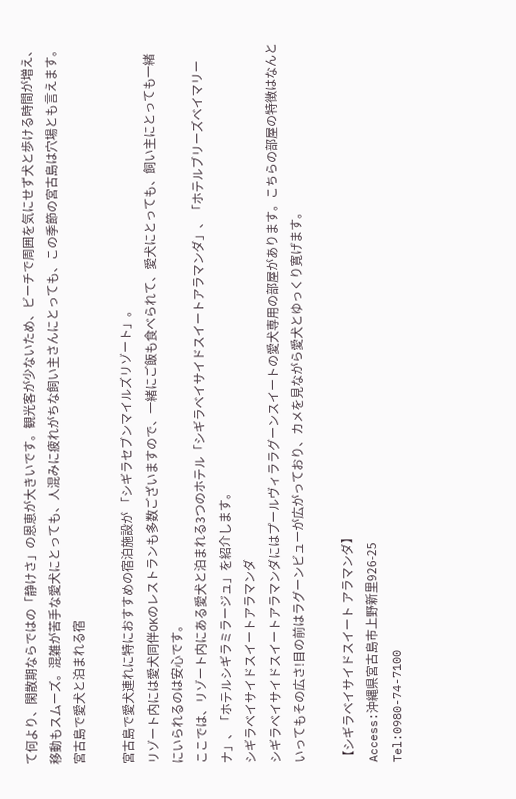て何より、閑散期ならではの「静けさ」の恩恵が大きいです。観光客が少ないため、ビーチで周囲を気にせず犬と歩ける時間が増え、移動もスムーズ。混雑が苦手な愛犬にとっても、人混みに疲れがちな飼い主さんにとっても、この季節の宮古島は穴場とも言えます。
宮古島で愛犬と泊まれる宿

宮古島で愛犬連れに特におすすめの宿泊施設が 「シギラセブンマイルズリゾート」。
リゾート内には愛犬同伴OKのレストランも多数ございますので、一緒にご飯も食べられて、愛犬にとっても、飼い主にとっても一緒にいられるのは安心です。
ここでは、リゾート内にある愛犬と泊まれる3つのホテル「シギラベイサイドスイートアラマンダ」、「ホテルブリーズベイマリーナ」、「ホテルシギラミラージュ」を紹介します。
シギラベイサイドスイートアラマンダ
シギラベイサイドスイートアラマンダにはプールヴィララグーンスイートの愛犬専用の部屋があります。こちらの部屋の特徴はなんといってもその広さ!目の前はラグーンビューが広がっており、カメを見ながら愛犬とゆっくり寛げます。

【シギラベイサイドスイート アラマンダ】
Access:沖縄県宮古島市上野新里926-25
Tel:0980-74-7100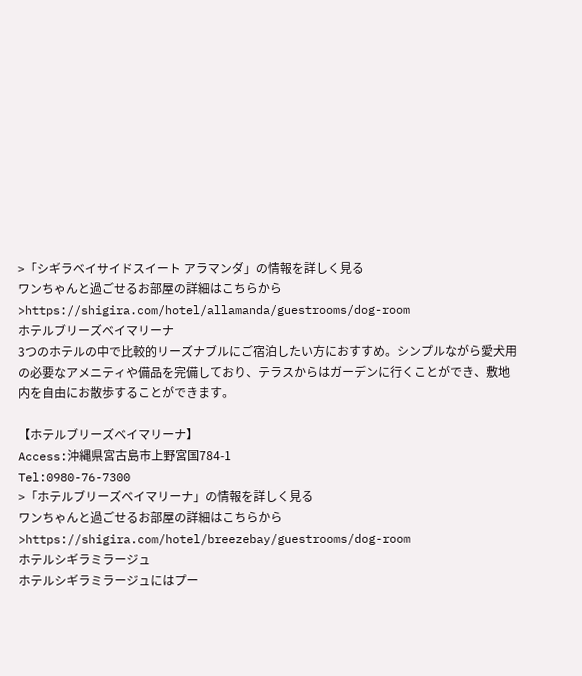>「シギラベイサイドスイート アラマンダ」の情報を詳しく見る
ワンちゃんと過ごせるお部屋の詳細はこちらから
>https://shigira.com/hotel/allamanda/guestrooms/dog-room
ホテルブリーズベイマリーナ
3つのホテルの中で比較的リーズナブルにご宿泊したい方におすすめ。シンプルながら愛犬用の必要なアメニティや備品を完備しており、テラスからはガーデンに行くことができ、敷地内を自由にお散歩することができます。

【ホテルブリーズベイマリーナ】
Access:沖縄県宮古島市上野宮国784-1
Tel:0980-76-7300
>「ホテルブリーズベイマリーナ」の情報を詳しく見る
ワンちゃんと過ごせるお部屋の詳細はこちらから
>https://shigira.com/hotel/breezebay/guestrooms/dog-room
ホテルシギラミラージュ
ホテルシギラミラージュにはプー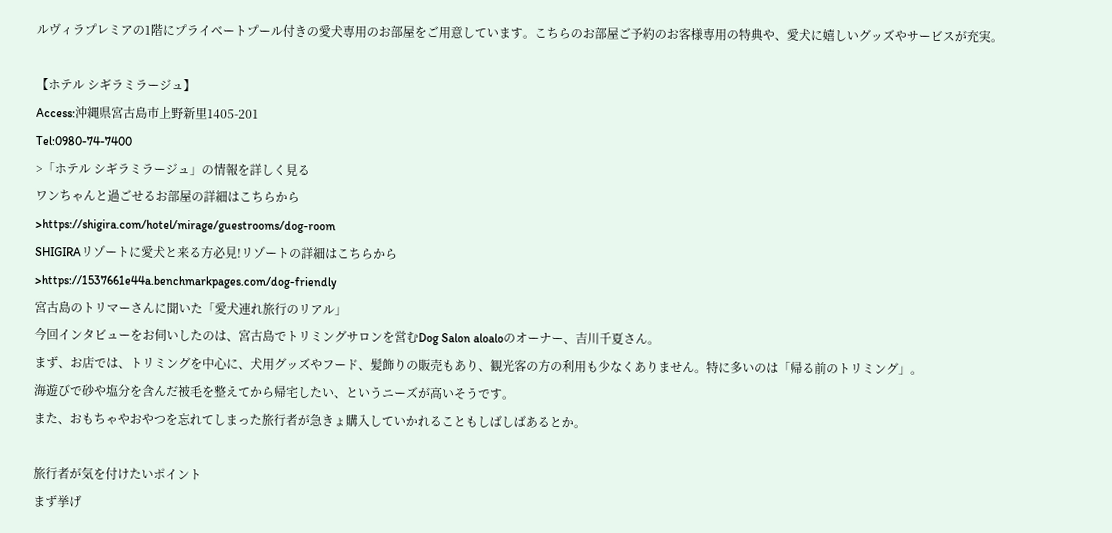ルヴィラプレミアの1階にプライベートプール付きの愛犬専用のお部屋をご用意しています。こちらのお部屋ご予約のお客様専用の特典や、愛犬に嬉しいグッズやサービスが充実。

【ホテル シギラミラージュ】
Access:沖縄県宮古島市上野新里1405-201
Tel:0980-74-7400
>「ホテル シギラミラージュ」の情報を詳しく見る
ワンちゃんと過ごせるお部屋の詳細はこちらから
>https://shigira.com/hotel/mirage/guestrooms/dog-room
SHIGIRAリゾートに愛犬と来る方必見!リゾートの詳細はこちらから
>https://1537661e44a.benchmarkpages.com/dog-friendly
宮古島のトリマーさんに聞いた「愛犬連れ旅行のリアル」
今回インタビューをお伺いしたのは、宮古島でトリミングサロンを営むDog Salon aloaloのオーナー、吉川千夏さん。
まず、お店では、トリミングを中心に、犬用グッズやフード、髪飾りの販売もあり、観光客の方の利用も少なくありません。特に多いのは「帰る前のトリミング」。
海遊びで砂や塩分を含んだ被毛を整えてから帰宅したい、というニーズが高いそうです。
また、おもちゃやおやつを忘れてしまった旅行者が急きょ購入していかれることもしばしばあるとか。

旅行者が気を付けたいポイント
まず挙げ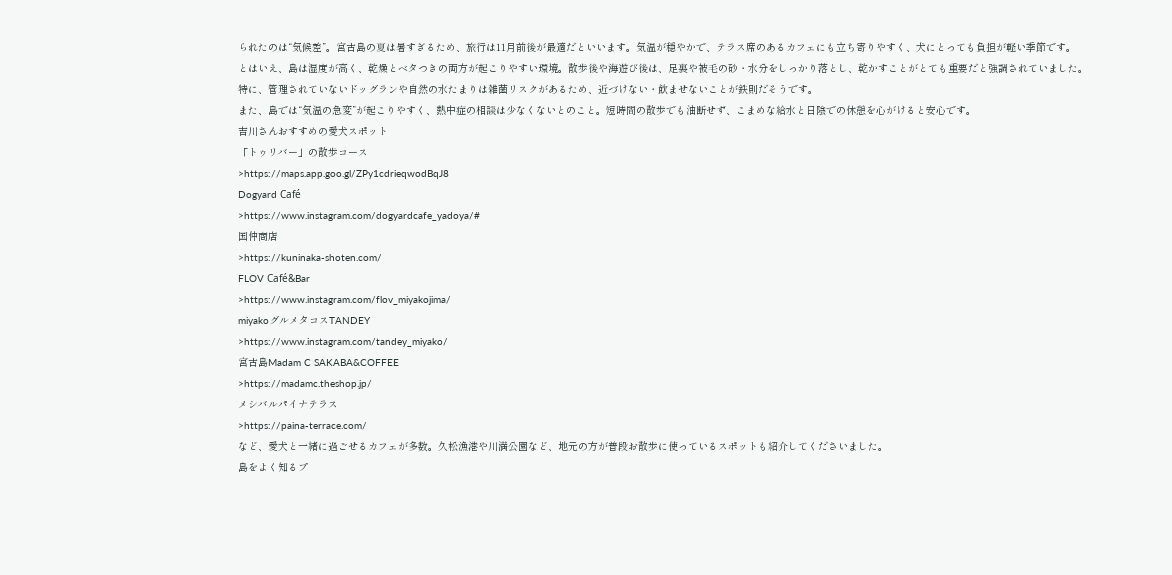られたのは“気候差”。宮古島の夏は暑すぎるため、旅行は11月前後が最適だといいます。気温が穏やかで、テラス席のあるカフェにも立ち寄りやすく、犬にとっても負担が軽い季節です。
とはいえ、島は湿度が高く、乾燥とベタつきの両方が起こりやすい環境。散歩後や海遊び後は、足裏や被毛の砂・水分をしっかり落とし、乾かすことがとても重要だと強調されていました。
特に、管理されていないドッグランや自然の水たまりは雑菌リスクがあるため、近づけない・飲ませないことが鉄則だそうです。
また、島では“気温の急変”が起こりやすく、熱中症の相談は少なくないとのこと。短時間の散歩でも油断せず、こまめな給水と日陰での休憩を心がけると安心です。
吉川さんおすすめの愛犬スポット
「トゥリバー」の散歩コース
>https://maps.app.goo.gl/ZPy1cdrieqwodBqJ8
Dogyard Café
>https://www.instagram.com/dogyardcafe_yadoya/#
国仲商店
>https://kuninaka-shoten.com/
FLOV Café&Bar
>https://www.instagram.com/flov_miyakojima/
miyakoグルメタコスTANDEY
>https://www.instagram.com/tandey_miyako/
宮古島Madam C SAKABA&COFFEE
>https://madamc.theshop.jp/
メシバルパイナテラス
>https://paina-terrace.com/
など、愛犬と一緒に過ごせるカフェが多数。久松漁港や川満公園など、地元の方が普段お散歩に使っているスポットも紹介してくださいました。
島をよく知るプ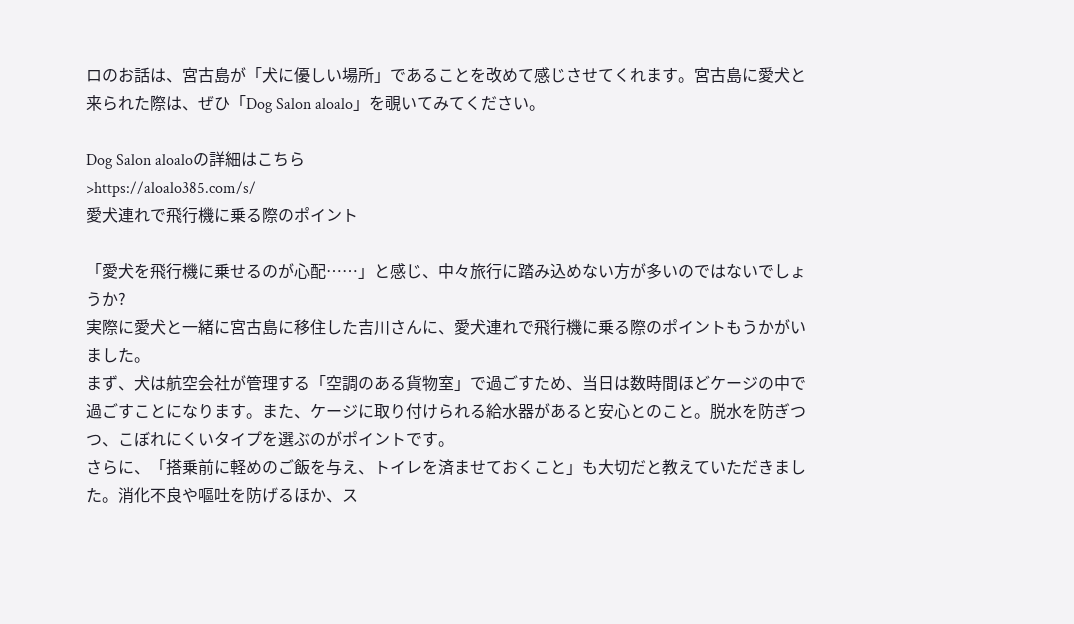ロのお話は、宮古島が「犬に優しい場所」であることを改めて感じさせてくれます。宮古島に愛犬と来られた際は、ぜひ「Dog Salon aloalo」を覗いてみてください。

Dog Salon aloaloの詳細はこちら
>https://aloalo385.com/s/
愛犬連れで飛行機に乗る際のポイント

「愛犬を飛行機に乗せるのが心配……」と感じ、中々旅行に踏み込めない方が多いのではないでしょうか?
実際に愛犬と一緒に宮古島に移住した吉川さんに、愛犬連れで飛行機に乗る際のポイントもうかがいました。
まず、犬は航空会社が管理する「空調のある貨物室」で過ごすため、当日は数時間ほどケージの中で過ごすことになります。また、ケージに取り付けられる給水器があると安心とのこと。脱水を防ぎつつ、こぼれにくいタイプを選ぶのがポイントです。
さらに、「搭乗前に軽めのご飯を与え、トイレを済ませておくこと」も大切だと教えていただきました。消化不良や嘔吐を防げるほか、ス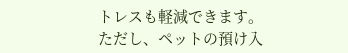トレスも軽減できます。
ただし、ペットの預け入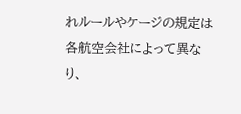れルールやケージの規定は各航空会社によって異なり、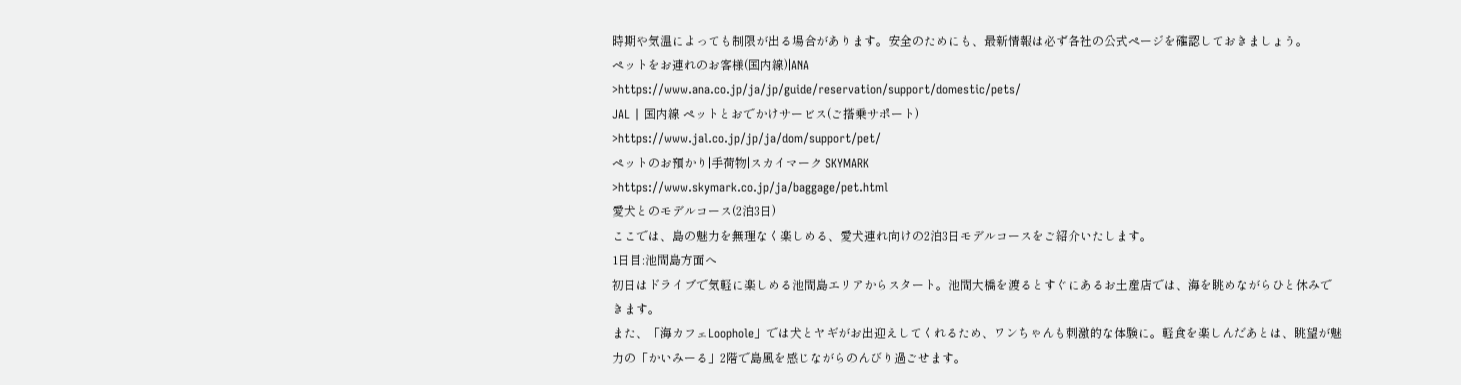時期や気温によっても制限が出る場合があります。安全のためにも、最新情報は必ず各社の公式ページを確認しておきましょう。
ペットをお連れのお客様(国内線)|ANA
>https://www.ana.co.jp/ja/jp/guide/reservation/support/domestic/pets/
JAL | 国内線 ペットとおでかけサービス(ご搭乗サポート)
>https://www.jal.co.jp/jp/ja/dom/support/pet/
ペットのお預かり|手荷物|スカイマーク SKYMARK
>https://www.skymark.co.jp/ja/baggage/pet.html
愛犬とのモデルコース(2泊3日)
ここでは、島の魅力を無理なく楽しめる、愛犬連れ向けの2泊3日モデルコースをご紹介いたします。
1日目:池間島方面へ
初日はドライブで気軽に楽しめる池間島エリアからスタート。池間大橋を渡るとすぐにあるお土産店では、海を眺めながらひと休みできます。
また、「海カフェLoophole」では犬とヤギがお出迎えしてくれるため、ワンちゃんも刺激的な体験に。軽食を楽しんだあとは、眺望が魅力の「かいみーる」2階で島風を感じながらのんびり過ごせます。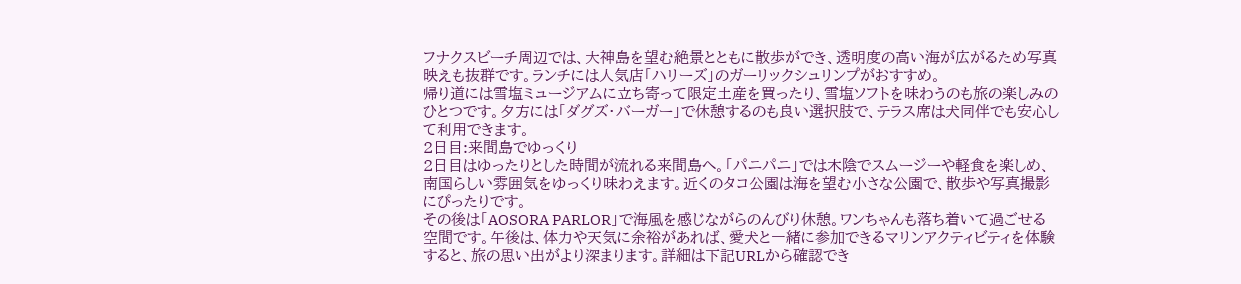フナクスビーチ周辺では、大神島を望む絶景とともに散歩ができ、透明度の高い海が広がるため写真映えも抜群です。ランチには人気店「ハリーズ」のガーリックシュリンプがおすすめ。
帰り道には雪塩ミュージアムに立ち寄って限定土産を買ったり、雪塩ソフトを味わうのも旅の楽しみのひとつです。夕方には「ダグズ・バーガー」で休憩するのも良い選択肢で、テラス席は犬同伴でも安心して利用できます。
2日目:来間島でゆっくり
2日目はゆったりとした時間が流れる来間島へ。「パニパニ」では木陰でスムージーや軽食を楽しめ、南国らしい雰囲気をゆっくり味わえます。近くのタコ公園は海を望む小さな公園で、散歩や写真撮影にぴったりです。
その後は「AOSORA PARLOR」で海風を感じながらのんびり休憩。ワンちゃんも落ち着いて過ごせる空間です。午後は、体力や天気に余裕があれば、愛犬と一緒に参加できるマリンアクティビティを体験すると、旅の思い出がより深まります。詳細は下記URLから確認でき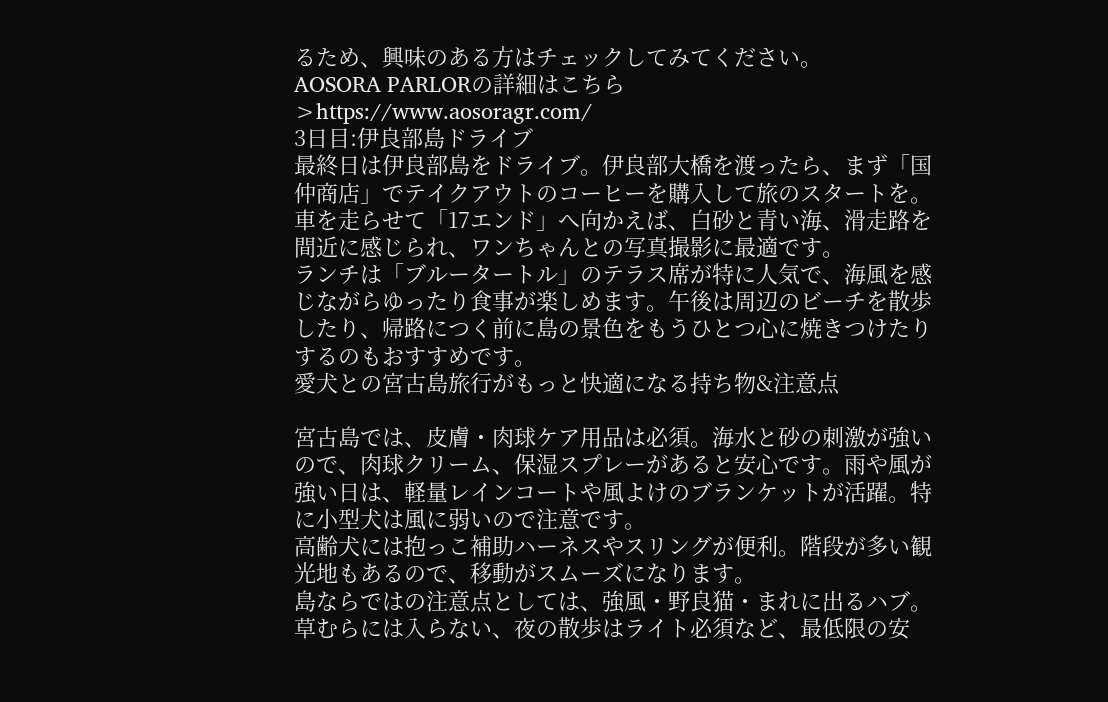るため、興味のある方はチェックしてみてください。
AOSORA PARLORの詳細はこちら
>https://www.aosoragr.com/
3日目:伊良部島ドライブ
最終日は伊良部島をドライブ。伊良部大橋を渡ったら、まず「国仲商店」でテイクアウトのコーヒーを購入して旅のスタートを。 車を走らせて「17エンド」へ向かえば、白砂と青い海、滑走路を間近に感じられ、ワンちゃんとの写真撮影に最適です。
ランチは「ブルータートル」のテラス席が特に人気で、海風を感じながらゆったり食事が楽しめます。午後は周辺のビーチを散歩したり、帰路につく前に島の景色をもうひとつ心に焼きつけたりするのもおすすめです。
愛犬との宮古島旅行がもっと快適になる持ち物&注意点

宮古島では、皮膚・肉球ケア用品は必須。海水と砂の刺激が強いので、肉球クリーム、保湿スプレーがあると安心です。雨や風が強い日は、軽量レインコートや風よけのブランケットが活躍。特に小型犬は風に弱いので注意です。
高齢犬には抱っこ補助ハーネスやスリングが便利。階段が多い観光地もあるので、移動がスムーズになります。
島ならではの注意点としては、強風・野良猫・まれに出るハブ。草むらには入らない、夜の散歩はライト必須など、最低限の安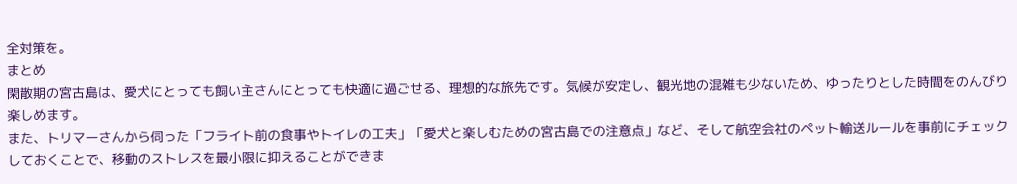全対策を。
まとめ
閑散期の宮古島は、愛犬にとっても飼い主さんにとっても快適に過ごせる、理想的な旅先です。気候が安定し、観光地の混雑も少ないため、ゆったりとした時間をのんびり楽しめます。
また、トリマーさんから伺った「フライト前の食事やトイレの工夫」「愛犬と楽しむための宮古島での注意点」など、そして航空会社のペット輸送ルールを事前にチェックしておくことで、移動のストレスを最小限に抑えることができま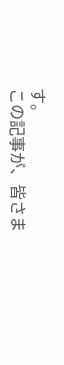す。
この記事が、皆さま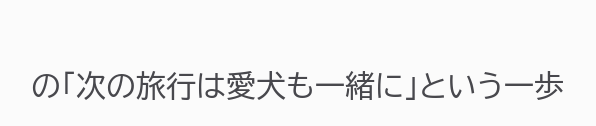の「次の旅行は愛犬も一緒に」という一歩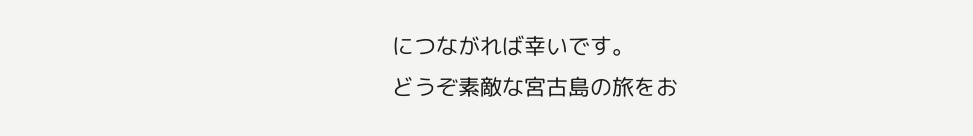につながれば幸いです。
どうぞ素敵な宮古島の旅をお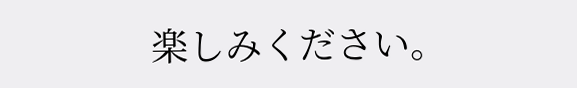楽しみください。